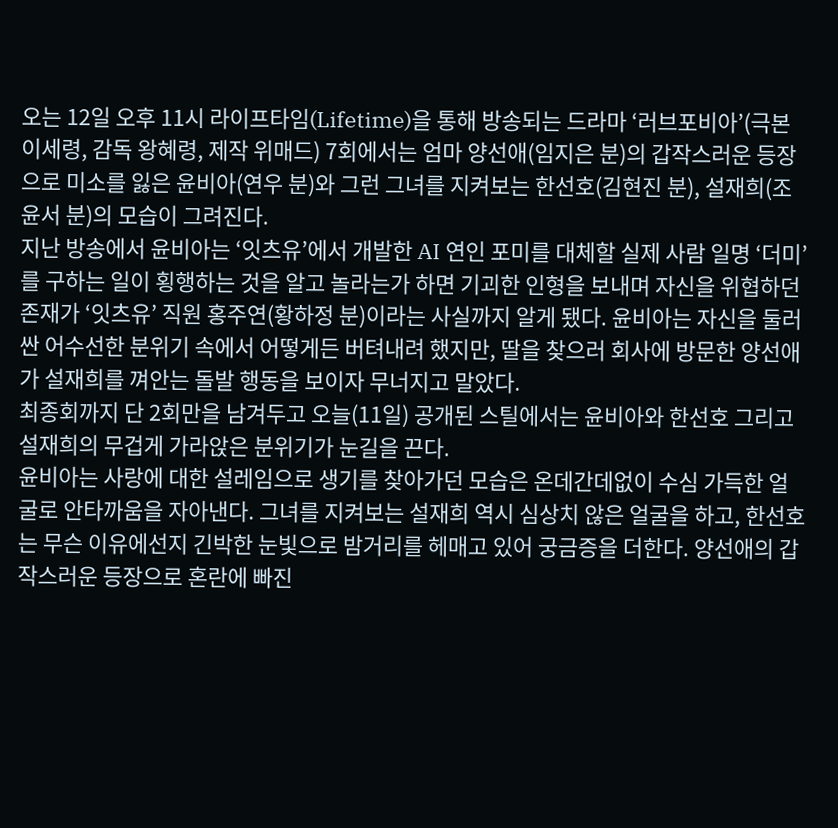오는 12일 오후 11시 라이프타임(Lifetime)을 통해 방송되는 드라마 ‘러브포비아’(극본 이세령, 감독 왕혜령, 제작 위매드) 7회에서는 엄마 양선애(임지은 분)의 갑작스러운 등장으로 미소를 잃은 윤비아(연우 분)와 그런 그녀를 지켜보는 한선호(김현진 분), 설재희(조윤서 분)의 모습이 그려진다.
지난 방송에서 윤비아는 ‘잇츠유’에서 개발한 AI 연인 포미를 대체할 실제 사람 일명 ‘더미’를 구하는 일이 횡행하는 것을 알고 놀라는가 하면 기괴한 인형을 보내며 자신을 위협하던 존재가 ‘잇츠유’ 직원 홍주연(황하정 분)이라는 사실까지 알게 됐다. 윤비아는 자신을 둘러싼 어수선한 분위기 속에서 어떻게든 버텨내려 했지만, 딸을 찾으러 회사에 방문한 양선애가 설재희를 껴안는 돌발 행동을 보이자 무너지고 말았다.
최종회까지 단 2회만을 남겨두고 오늘(11일) 공개된 스틸에서는 윤비아와 한선호 그리고 설재희의 무겁게 가라앉은 분위기가 눈길을 끈다.
윤비아는 사랑에 대한 설레임으로 생기를 찾아가던 모습은 온데간데없이 수심 가득한 얼굴로 안타까움을 자아낸다. 그녀를 지켜보는 설재희 역시 심상치 않은 얼굴을 하고, 한선호는 무슨 이유에선지 긴박한 눈빛으로 밤거리를 헤매고 있어 궁금증을 더한다. 양선애의 갑작스러운 등장으로 혼란에 빠진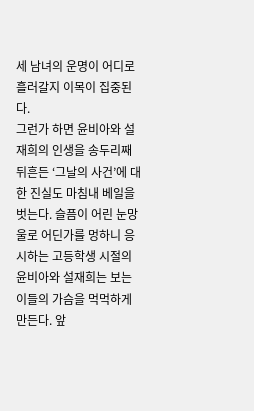세 남녀의 운명이 어디로 흘러갈지 이목이 집중된다.
그런가 하면 윤비아와 설재희의 인생을 송두리째 뒤흔든 ‘그날의 사건’에 대한 진실도 마침내 베일을 벗는다. 슬픔이 어린 눈망울로 어딘가를 멍하니 응시하는 고등학생 시절의 윤비아와 설재희는 보는 이들의 가슴을 먹먹하게 만든다. 앞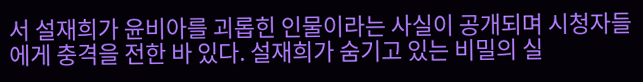서 설재희가 윤비아를 괴롭힌 인물이라는 사실이 공개되며 시청자들에게 충격을 전한 바 있다. 설재희가 숨기고 있는 비밀의 실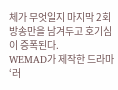체가 무엇일지 마지막 2회 방송만을 남겨두고 호기심이 증폭된다.
WEMAD가 제작한 드라마 ‘러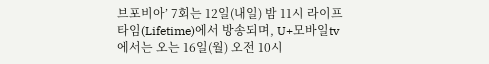브포비아’ 7회는 12일(내일) 밤 11시 라이프타임(Lifetime)에서 방송되며, U+모바일tv에서는 오는 16일(월) 오전 10시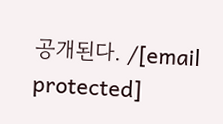공개된다. /[email protected]